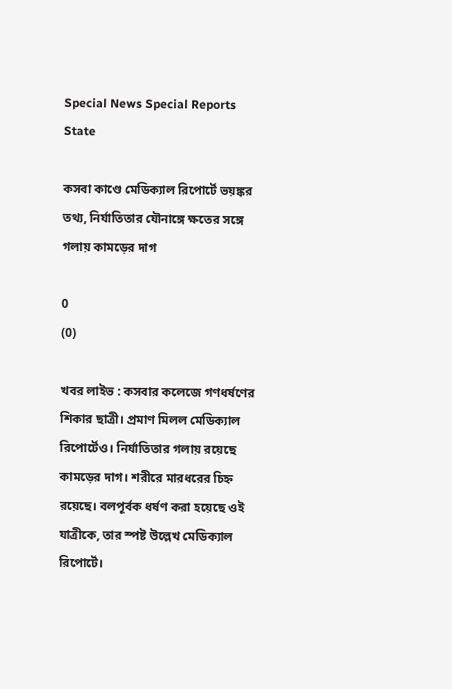Special News Special Reports State

কসবা কাণ্ডে মেডিক্যাল রিপোর্টে ভয়ঙ্কর তথ্য, নির্যাতিতার যৌনাঙ্গে ক্ষতের সঙ্গে গলায় কামড়ের দাগ

0
(0)

খবর লাইভ : কসবার কলেজে গণধর্ষণের শিকার ছাত্রী। প্রমাণ মিলল মেডিক্যাল রিপোর্টেও। নির্যাতিতার গলায় রয়েছে কামড়ের দাগ। শরীরে মারধরের চিহ্ন রয়েছে। বলপূর্বক ধর্ষণ করা হয়েছে ওই যাত্রীকে, তার স্পষ্ট উল্লেখ মেডিক্যাল রিপোর্টে।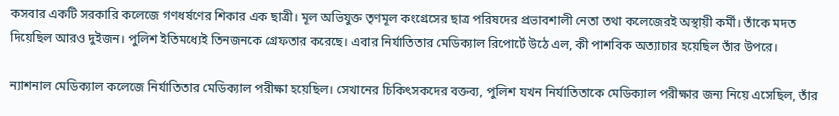কসবার একটি সরকারি কলেজে গণধর্ষণের শিকার এক ছাত্রী। মূল অভিযুক্ত তৃণমূল কংগ্রেসের ছাত্র পরিষদের প্রভাবশালী নেতা তথা কলেজেরই অস্থায়ী কর্মী। তাঁকে মদত দিয়েছিল আরও দুইজন। পুলিশ ইতিমধ্যেই তিনজনকে গ্রেফতার করেছে। এবার নির্যাতিতার মেডিক্যাল রিপোর্টে উঠে এল, কী পাশবিক অত্যাচার হয়েছিল তাঁর উপরে।

ন্যাশনাল মেডিক্যাল কলেজে নির্যাতিতার মেডিক্যাল পরীক্ষা হয়েছিল। সেখানের চিকিৎসকদের বক্তব্য, পুলিশ যখন নির্যাতিতাকে মেডিক্যাল পরীক্ষার জন্য নিয়ে এসেছিল, তাঁর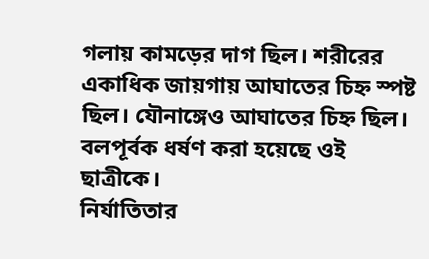গলায় কামড়ের দাগ ছিল। শরীরের একাধিক জায়গায় আঘাতের চিহ্ন স্পষ্ট ছিল। যৌনাঙ্গেও আঘাতের চিহ্ন ছিল। বলপূর্বক ধর্ষণ করা হয়েছে ওই ছাত্রীকে।
নির্যাতিতার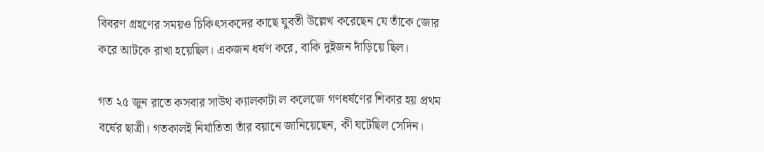বিবরণ গ্রহণের সময়ও চিকিৎসকদের কাছে যুবতী উল্লেখ করেছেন যে তাঁকে জোর করে আটকে রাখা হয়েছিল। একজন ধর্ষণ করে, বাকি দুইজন দাঁড়িয়ে ছিল।

গত ২৫ জুন রাতে কসবার সাউথ ক্যালকাটা ল কলেজে গণধর্ষণের শিকার হয় প্রথম বর্ষের ছাত্রী। গতকালই নির্যাতিতা তাঁর বয়ানে জানিয়েছেন, কী ঘটেছিল সেদিন।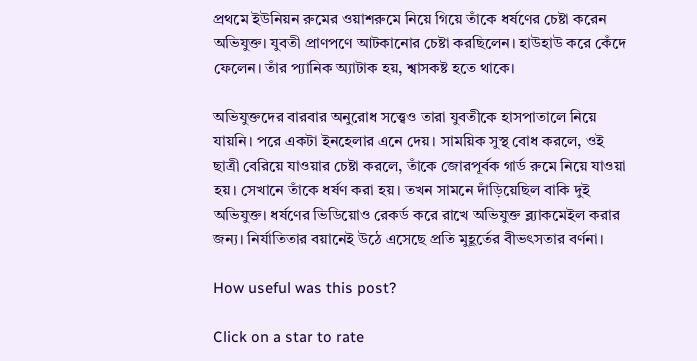প্রথমে ইউনিয়ন রুমের ওয়াশরুমে নিয়ে গিয়ে তাঁকে ধর্ষণের চেষ্টা করেন অভিযুক্ত। যুবতী প্রাণপণে আটকানোর চেষ্টা করছিলেন। হাউহাউ করে কেঁদে ফেলেন। তাঁর প্যানিক অ্যাটাক হয়, শ্বাসকষ্ট হতে থাকে।

অভিযুক্তদের বারবার অনুরোধ সত্ত্বেও তারা যুবতীকে হাসপাতালে নিয়ে যায়নি। পরে একটা ইনহেলার এনে দেয়। সাময়িক সুস্থ বোধ করলে, ওই ছাত্রী বেরিয়ে যাওয়ার চেষ্টা করলে, তাঁকে জোরপূর্বক গার্ড রুমে নিয়ে যাওয়া হয়। সেখানে তাঁকে ধর্ষণ করা হয়। তখন সামনে দাঁড়িয়েছিল বাকি দুই অভিযুক্ত। ধর্ষণের ভিডিয়োও রেকর্ড করে রাখে অভিযুক্ত ব্ল্যাকমেইল করার জন্য। নির্যাতিতার বয়ানেই উঠে এসেছে প্রতি মুহূর্তের বীভৎসতার বর্ণনা।

How useful was this post?

Click on a star to rate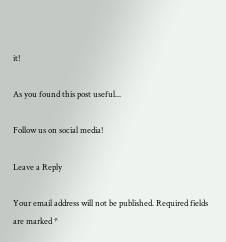it!

As you found this post useful...

Follow us on social media!

Leave a Reply

Your email address will not be published. Required fields are marked *